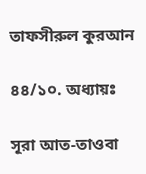তাফসীরুল কুরআন

৪৪/১০. অধ্যায়ঃ

সূরা আত-তাওবা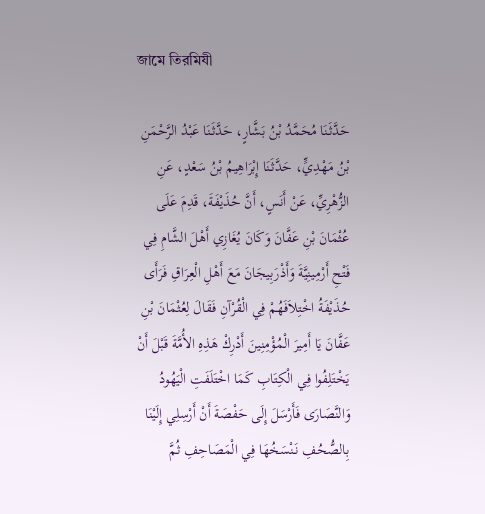জামে তিরমিযী

حَدَّثَنَا مُحَمَّدُ بْنُ بَشَّارٍ، حَدَّثَنَا عَبْدُ الرَّحْمَنِ بْنُ مَهْدِيٍّ، حَدَّثَنَا إِبْرَاهِيمُ بْنُ سَعْدٍ، عَنِ الزُّهْرِيِّ، عَنْ أَنَسٍ، أَنَّ حُذَيْفَةَ، قَدِمَ عَلَى عُثْمَانَ بْنِ عَفَّانَ وَكَانَ يُغَازِي أَهْلَ الشَّامِ فِي فَتْحِ أَرْمِينِيَّةَ وَأَذْرَبِيجَانَ مَعَ أَهْلِ الْعِرَاقِ فَرَأَى حُذَيْفَةُ اخْتِلاَفَهُمْ فِي الْقُرْآنِ فَقَالَ لِعُثْمَانَ بْنِ عَفَّانَ يَا أَمِيرَ الْمُؤْمِنِينَ أَدْرِكْ هَذِهِ الأُمَّةَ قَبْلَ أَنْ يَخْتَلِفُوا فِي الْكِتَابِ كَمَا اخْتَلَفَتِ الْيَهُودُ وَالنَّصَارَى فَأَرْسَلَ إِلَى حَفْصَةَ أَنْ أَرْسِلِي إِلَيْنَا بِالصُّحُفِ نَنْسَخُهَا فِي الْمَصَاحِفِ ثُمَّ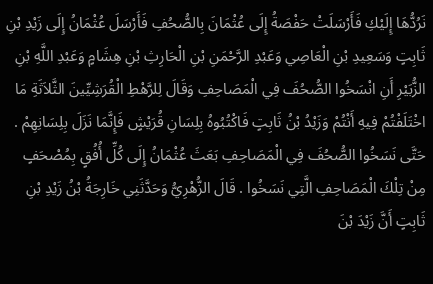نَرُدُّهَا إِلَيْكِ فَأَرْسَلَتْ حَفْصَةُ إِلَى عُثْمَانَ بِالصُّحُفِ فَأَرْسَلَ عُثْمَانُ إِلَى زَيْدِ بْنِ ثَابِتٍ وَسَعِيدِ بْنِ الْعَاصِي وَعَبْدِ الرَّحْمَنِ بْنِ الْحَارِثِ بْنِ هِشَامٍ وَعَبْدِ اللَّهِ بْنِ الزُّبَيْرِ أَنِ انْسَخُوا الصُّحُفَ فِي الْمَصَاحِفِ وَقَالَ لِلرَّهْطِ الْقُرَشِيِّينَ الثَّلاَثَةِ مَا اخْتَلَفْتُمْ فِيهِ أَنْتُمْ وَزَيْدُ بْنُ ثَابِتٍ فَاكْتُبُوهُ بِلِسَانِ قُرَيْشٍ فَإِنَّمَا نَزَلَ بِلِسَانِهِمْ . حَتَّى نَسَخُوا الصُّحُفَ فِي الْمَصَاحِفِ بَعَثَ عُثْمَانُ إِلَى كُلِّ أُفُقٍ بِمُصْحَفٍ مِنْ تِلْكَ الْمَصَاحِفِ الَّتِي نَسَخُوا . قَالَ الزُّهْرِيُّ وَحَدَّثَنِي خَارِجَةُ بْنُ زَيْدِ بْنِ ثَابِتٍ أَنَّ زَيْدَ بْنَ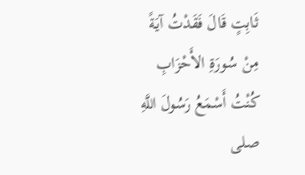ثَابِتٍ قَالَ فَقَدْتُ آيَةً مِنْ سُورَةِ الأَحْزَابِ كُنْتُ أَسْمَعُ رَسُولَ اللَّهِ صلى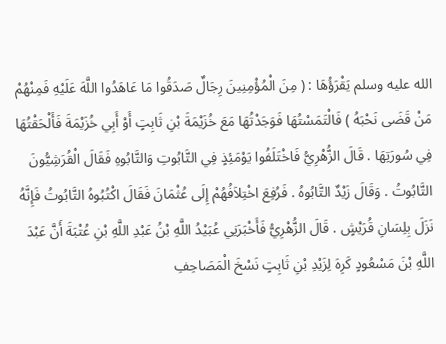الله عليه وسلم يَقْرَؤُهَا : ( مِنَ الْمُؤْمِنِينَ رِجَالٌ صَدَقُوا مَا عَاهَدُوا اللَّهَ عَلَيْهِ فَمِنْهُمْ مَنْ قَضَى نَحْبَهُ ) فَالْتَمَسْتُهَا فَوَجَدْتُهَا مَعَ خُزَيْمَةَ بْنِ ثَابِتٍ أَوْ أَبِي خُزَيْمَةَ فَأَلْحَقْتُهَا فِي سُورَتِهَا . قَالَ الزُّهْرِيُّ فَاخْتَلَفُوا يَوْمَئِذٍ فِي التَّابُوتِ وَالتَّابُوهِ فَقَالَ الْقُرَشِيُّونَ التَّابُوتُ . وَقَالَ زَيْدٌ التَّابُوهُ . فَرُفِعَ اخْتِلاَفُهُمْ إِلَى عُثْمَانَ فَقَالَ اكْتُبُوهُ التَّابُوتُ فَإِنَّهُ نَزَلَ بِلِسَانِ قُرَيْشٍ . قَالَ الزُّهْرِيُّ فَأَخْبَرَنِي عُبَيْدُ اللَّهِ بْنُ عَبْدِ اللَّهِ بْنِ عُتْبَةَ أَنَّ عَبْدَ اللَّهِ بْنَ مَسْعُودٍ كَرِهَ لِزَيْدِ بْنِ ثَابِتٍ نَسْخَ الْمَصَاحِفِ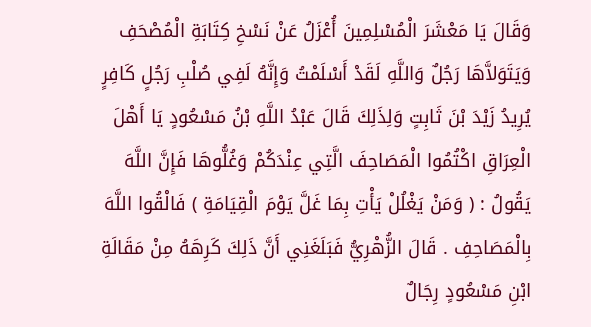وَقَالَ يَا مَعْشَرَ الْمُسْلِمِينَ أُعْزَلُ عَنْ نَسْخِ كِتَابَةِ الْمُصْحَفِ وَيَتَوَلاَّهَا رَجُلٌ وَاللَّهِ لَقَدْ أَسْلَمْتُ وَإِنَّهُ لَفِي صُلْبِ رَجُلٍ كَافِرٍ يُرِيدُ زَيْدَ بْنَ ثَابِتٍ وَلِذَلِكَ قَالَ عَبْدُ اللَّهِ بْنُ مَسْعُودٍ يَا أَهْلَ الْعِرَاقِ اكْتُمُوا الْمَصَاحِفَ الَّتِي عِنْدَكُمْ وَغُلُّوهَا فَإِنَّ اللَّهَ يَقُولُ : ( وَمَنْ يَغْلُلْ يَأْتِ بِمَا غَلَّ يَوْمَ الْقِيَامَةِ ) فَالْقُوا اللَّهَ بِالْمَصَاحِفِ . قَالَ الزُّهْرِيُّ فَبَلَغَنِي أَنَّ ذَلِكَ كَرِهَهُ مِنْ مَقَالَةِ ابْنِ مَسْعُودٍ رِجَالٌ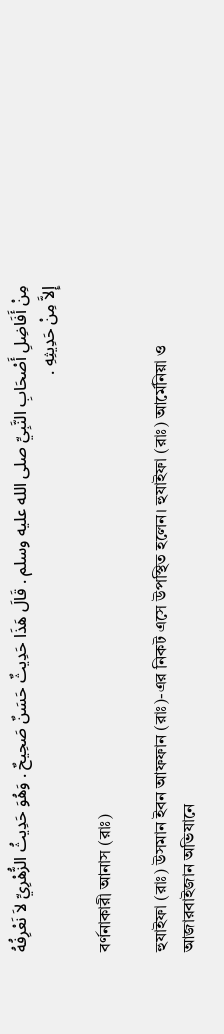مِنْ أَفَاضِلِ أَصْحَابِ النَّبِيِّ صلى الله عليه وسلم . قَالَ هَذَا حَدِيثٌ حَسَنٌ صَحِيحٌ . وَهُوَ حَدِيثُ الزُّهْرِيِّ لاَ نَعْرِفُهُ إِلاَّ مِنْ حَدِيثِهِ .

বর্ণনাকারী আনাস (রাঃ)

হুযাইফা (রাঃ) উসমান ইবন আফফান (রাঃ)-এর নিকট এসে উপস্থিত হলেন। হুযাইফা (রাঃ) আর্মেনিয়া ও আজারবাইজান অভিযানে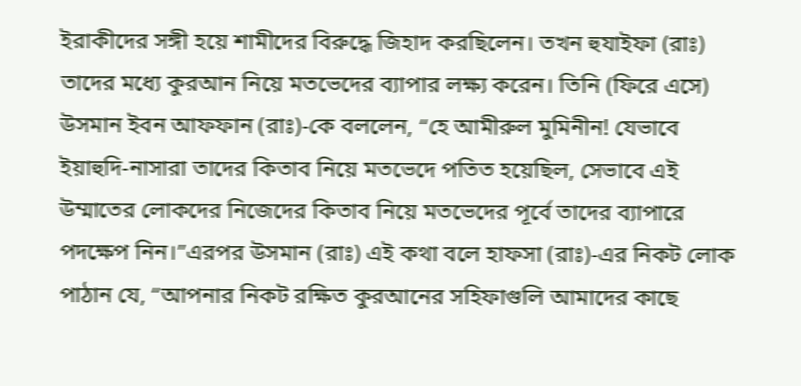ইরাকীদের সঙ্গী হয়ে শামীদের বিরুদ্ধে জিহাদ করছিলেন। তখন হুযাইফা (রাঃ) তাদের মধ্যে কুরআন নিয়ে মতভেদের ব্যাপার লক্ষ্য করেন। তিনি (ফিরে এসে) উসমান ইবন আফফান (রাঃ)-কে বললেন, “হে আমীরুল মুমিনীন! যেভাবে ইয়াহুদি-নাসারা তাদের কিতাব নিয়ে মতভেদে পতিত হয়েছিল, সেভাবে এই উম্মাতের লোকদের নিজেদের কিতাব নিয়ে মতভেদের পূর্বে তাদের ব্যাপারে পদক্ষেপ নিন।”এরপর উসমান (রাঃ) এই কথা বলে হাফসা (রাঃ)-এর নিকট লোক পাঠান যে, “আপনার নিকট রক্ষিত কুরআনের সহিফাগুলি আমাদের কাছে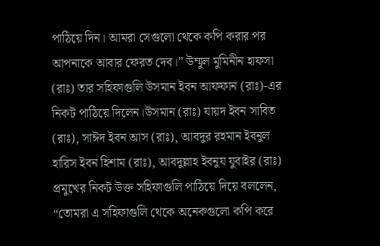পাঠিয়ে দিন। আমরা সেগুলো থেকে কপি করার পর আপনাকে আবার ফেরত দেব।” উম্মুল মুমিনীন হাফসা (রাঃ) তার সহিফাগুলি উসমান ইবন আফফান (রাঃ)-এর নিকট পাঠিয়ে দিলেন।উসমান (রাঃ) যায়দ ইবন সাবিত (রাঃ), সাঈদ ইবন আস (রাঃ), আবদুর রহমান ইবনুল হারিস ইবন হিশাম (রাঃ), আবদুল্লাহ ইবনুয যুবাইর (রাঃ) প্রমুখের নিকট উক্ত সহিফাগুলি পাঠিয়ে দিয়ে বললেন, “তোমরা এ সহিফাগুলি থেকে অনেকগুলো কপি করে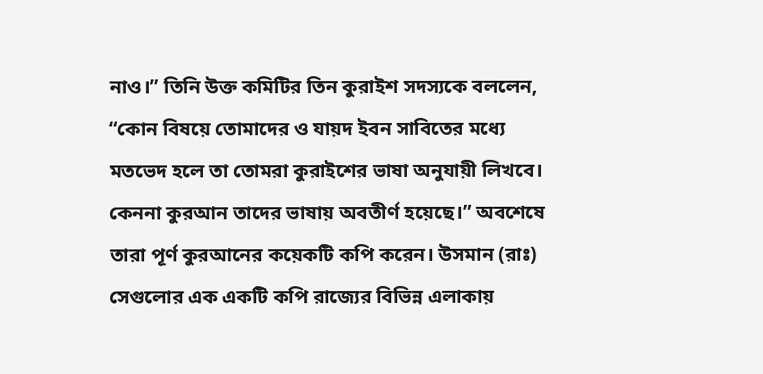নাও।” তিনি উক্ত কমিটির তিন কুরাইশ সদস্যকে বললেন, “কোন বিষয়ে তোমাদের ও যায়দ ইবন সাবিতের মধ্যে মতভেদ হলে তা তোমরা কুরাইশের ভাষা অনুযায়ী লিখবে। কেননা কুরআন তাদের ভাষায় অবতীর্ণ হয়েছে।” অবশেষে তারা পূর্ণ কুরআনের কয়েকটি কপি করেন। উসমান (রাঃ) সেগুলোর এক একটি কপি রাজ্যের বিভিন্ন এলাকায়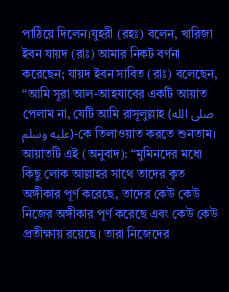পাঠিয়ে দিলেন।যুহরী (রহঃ) বলেন, খারিজা ইবন যায়দ (রাঃ) আমার নিকট বর্ণনা করেছেন; যায়দ ইবন সাবিত (রাঃ) বলেছেন, “আমি সূরা আল-আহযাবের একটি আয়াত পেলাম না, যেটি আমি রাসূলুল্লাহ (صلى الله عليه وسلم)-কে তিলাওয়াত করতে শুনতাম। আয়াতটি এই (অনুবাদ): “মুমিনদের মধ্যে কিছু লোক আল্লাহর সাথে তাদের কৃত অঙ্গীকার পূর্ণ করেছে, তাদের কেউ কেউ নিজের অঙ্গীকার পূর্ণ করেছে এবং কেউ কেউ প্রতীক্ষায় রয়েছে। তারা নিজেদের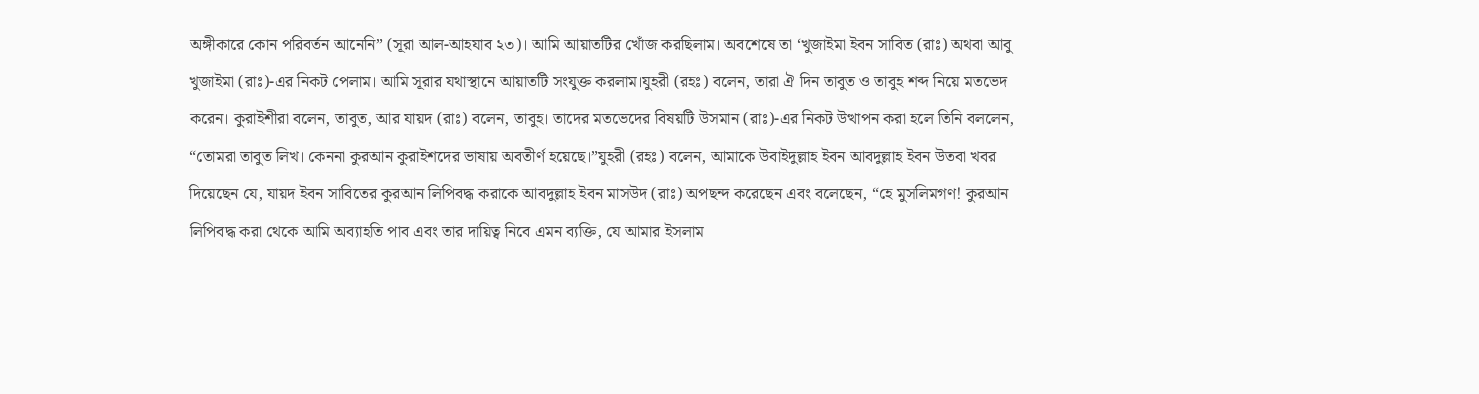অঙ্গীকারে কোন পরিবর্তন আনেনি” (সূরা আল-আহযাব ২৩)। আমি আয়াতটির খোঁজ করছিলাম। অবশেষে তা ‘খুজাইমা ইবন সাবিত (রাঃ) অথবা আবু খুজাইমা (রাঃ)-এর নিকট পেলাম। আমি সূরার যথাস্থানে আয়াতটি সংযুক্ত করলাম।যুহরী (রহঃ) বলেন, তারা ঐ দিন তাবুত ও তাবুহ শব্দ নিয়ে মতভেদ করেন। কুরাইশীরা বলেন, তাবুত, আর যায়দ (রাঃ) বলেন, তাবুহ। তাদের মতভেদের বিষয়টি উসমান (রাঃ)-এর নিকট উত্থাপন করা হলে তিনি বললেন, “তোমরা তাবুত লিখ। কেননা কুরআন কুরাইশদের ভাষায় অবতীর্ণ হয়েছে।”যুহরী (রহঃ) বলেন, আমাকে উবাইদুল্লাহ ইবন আবদুল্লাহ ইবন উতবা খবর দিয়েছেন যে, যায়দ ইবন সাবিতের কুরআন লিপিবদ্ধ করাকে আবদুল্লাহ ইবন মাসউদ (রাঃ) অপছন্দ করেছেন এবং বলেছেন, “হে মুসলিমগণ! কুরআন লিপিবদ্ধ করা থেকে আমি অব্যাহতি পাব এবং তার দায়িত্ব নিবে এমন ব্যক্তি, যে আমার ইসলাম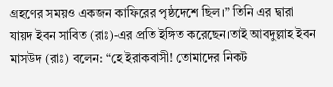গ্রহণের সময়ও একজন কাফিরের পৃষ্ঠদেশে ছিল।” তিনি এর দ্বারা যায়দ ইবন সাবিত (রাঃ)-এর প্রতি ইঙ্গিত করেছেন।তাই আবদুল্লাহ ইবন মাসউদ (রাঃ) বলেন: “হে ইরাকবাসী! তোমাদের নিকট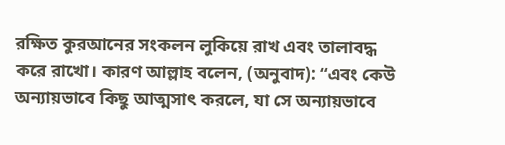রক্ষিত কুরআনের সংকলন লুকিয়ে রাখ এবং তালাবদ্ধ করে রাখো। কারণ আল্লাহ বলেন, (অনুবাদ): “এবং কেউ অন্যায়ভাবে কিছু আত্মসাৎ করলে, যা সে অন্যায়ভাবে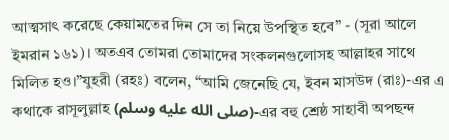আত্মসাৎ করেছে কেয়ামতের দিন সে তা নিয়ে উপস্থিত হবে” - (সূরা আলে ইমরান ১৬১)। অতএব তোমরা তোমাদের সংকলনগুলোসহ আল্লাহর সাথে মিলিত হও।”যুহরী (রহঃ) বলেন, “আমি জেনেছি যে, ইবন মাসউদ (রাঃ)-এর এ কথাকে রাসূলুল্লাহ (صلى الله عليه وسلم)-এর বহু শ্রেষ্ঠ সাহাবী অপছন্দ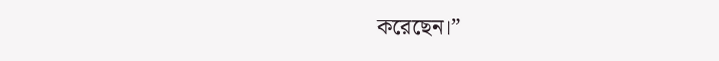করেছেন।”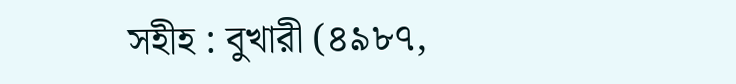সহীহ : বুখারী (৪৯৮৭,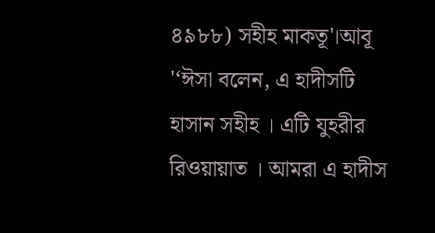৪৯৮৮) সহীহ মাকতূ'।আবূ '‘ঈসা বলেন, এ হাদীসটি হাসান সহীহ । এটি যুহরীর রিওয়ায়াত । আমরা এ হাদীস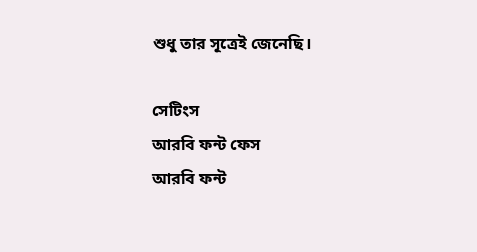শুধু তার সূত্রেই জেনেছি।

সেটিংস
আরবি ফন্ট ফেস
আরবি ফন্ট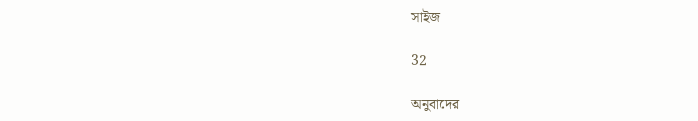সাইজ

32

অনুবাদের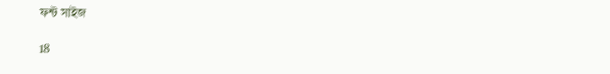ফন্ট সাইজ

18